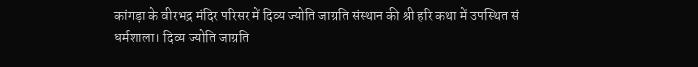कांगड़ा के वीरभद्र मंदिर परिसर में दिव्य ज्योति जाग्रति संस्थान की श्री हरि कथा में उपस्थित सं
धर्मशाला। दिव्य ज्योति जाग्रति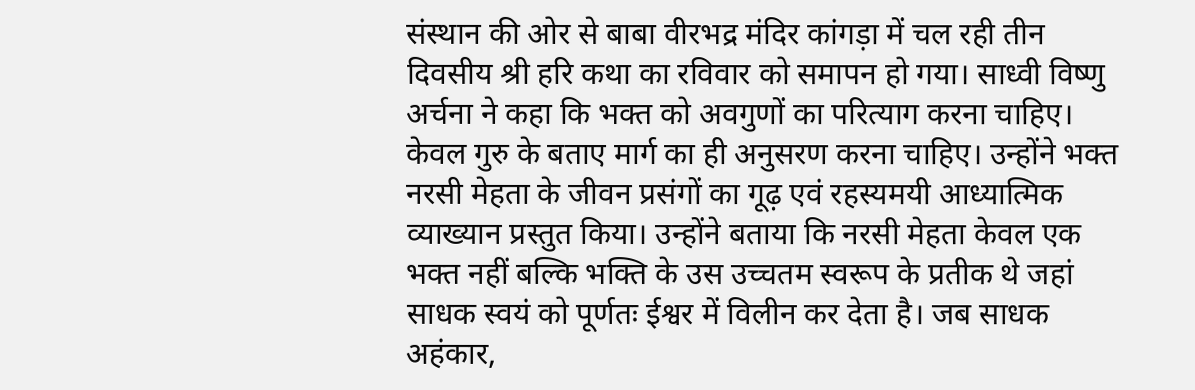संस्थान की ओर से बाबा वीरभद्र मंदिर कांगड़ा में चल रही तीन दिवसीय श्री हरि कथा का रविवार को समापन हो गया। साध्वी विष्णु अर्चना ने कहा कि भक्त को अवगुणों का परित्याग करना चाहिए। केवल गुरु के बताए मार्ग का ही अनुसरण करना चाहिए। उन्होंने भक्त नरसी मेहता के जीवन प्रसंगों का गूढ़ एवं रहस्यमयी आध्यात्मिक व्याख्यान प्रस्तुत किया। उन्होंने बताया कि नरसी मेहता केवल एक भक्त नहीं बल्कि भक्ति के उस उच्चतम स्वरूप के प्रतीक थे जहां साधक स्वयं को पूर्णतः ईश्वर में विलीन कर देता है। जब साधक अहंकार,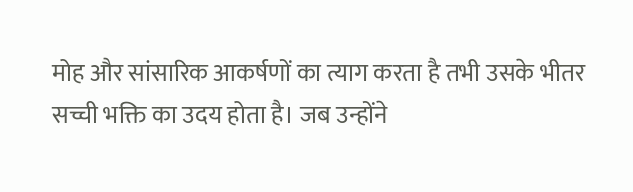मोह और सांसारिक आकर्षणों का त्याग करता है तभी उसके भीतर सच्ची भक्ति का उदय होता है। जब उन्होंने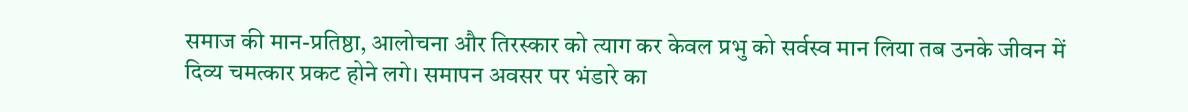समाज की मान-प्रतिष्ठा, आलोचना और तिरस्कार को त्याग कर केवल प्रभु को सर्वस्व मान लिया तब उनके जीवन में दिव्य चमत्कार प्रकट होने लगे। समापन अवसर पर भंडारे का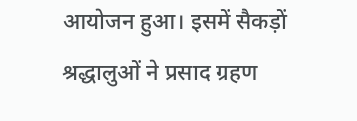आयोजन हुआ। इसमें सैकड़ों श्रद्धालुओं ने प्रसाद ग्रहण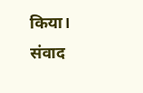किया। संवाद